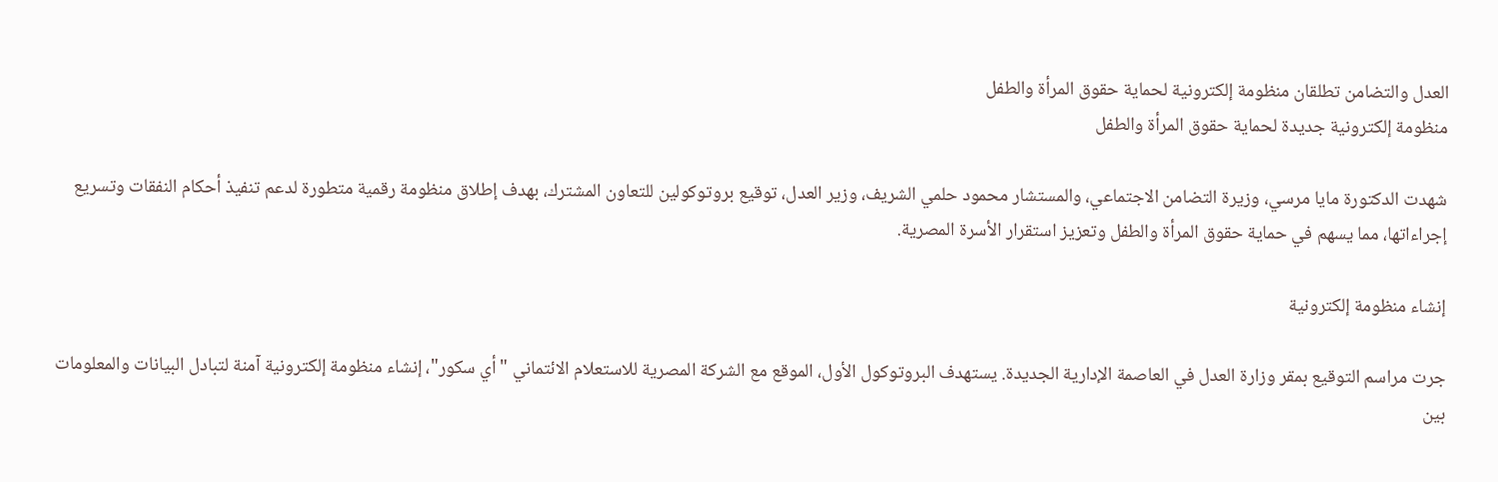العدل والتضامن تطلقان منظومة إلكترونية لحماية حقوق المرأة والطفل
منظومة إلكترونية جديدة لحماية حقوق المرأة والطفل

شهدت الدكتورة مايا مرسي، وزيرة التضامن الاجتماعي، والمستشار محمود حلمي الشريف، وزير العدل، توقيع بروتوكولين للتعاون المشترك، بهدف إطلاق منظومة رقمية متطورة لدعم تنفيذ أحكام النفقات وتسريع إجراءاتها، مما يسهم في حماية حقوق المرأة والطفل وتعزيز استقرار الأسرة المصرية.

إنشاء منظومة إلكترونية

جرت مراسم التوقيع بمقر وزارة العدل في العاصمة الإدارية الجديدة. يستهدف البروتوكول الأول، الموقع مع الشركة المصرية للاستعلام الائتماني "أي سكور"، إنشاء منظومة إلكترونية آمنة لتبادل البيانات والمعلومات بين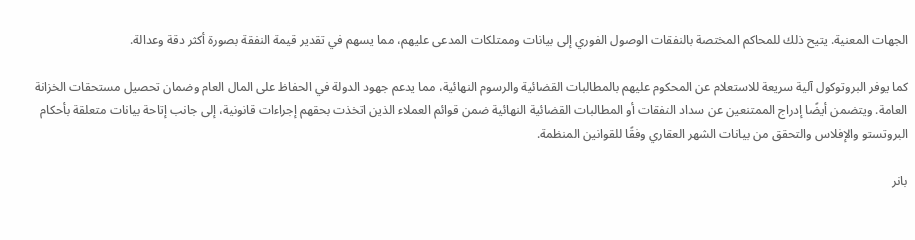الجهات المعنية. يتيح ذلك للمحاكم المختصة بالنفقات الوصول الفوري إلى بيانات وممتلكات المدعى عليهم، مما يسهم في تقدير قيمة النفقة بصورة أكثر دقة وعدالة.

كما يوفر البروتوكول آلية سريعة للاستعلام عن المحكوم عليهم بالمطالبات القضائية والرسوم النهائية، مما يدعم جهود الدولة في الحفاظ على المال العام وضمان تحصيل مستحقات الخزانة العامة. ويتضمن أيضًا إدراج الممتنعين عن سداد النفقات أو المطالبات القضائية النهائية ضمن قوائم العملاء الذين اتخذت بحقهم إجراءات قانونية، إلى جانب إتاحة بيانات متعلقة بأحكام البروتستو والإفلاس والتحقق من بيانات الشهر العقاري وفقًا للقوانين المنظمة.

بانر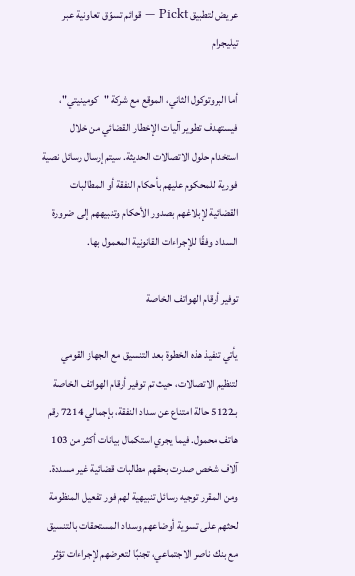عريض لتطبيق Pickt — قوائم تسوّق تعاونية عبر تيليجرام

أما البروتوكول الثاني، الموقع مع شركة "كومينيتي"، فيستهدف تطوير آليات الإخطار القضائي من خلال استخدام حلول الاتصالات الحديثة. سيتم إرسال رسائل نصية فورية للمحكوم عليهم بأحكام النفقة أو المطالبات القضائية لإبلاغهم بصدور الأحكام وتنبيههم إلى ضرورة السداد وفقًا للإجراءات القانونية المعمول بها.

توفير أرقام الهواتف الخاصة

يأتي تنفيذ هذه الخطوة بعد التنسيق مع الجهاز القومي لتنظيم الاتصالات، حيث تم توفير أرقام الهواتف الخاصة بـ5122 حالة امتناع عن سداد النفقة، بإجمالي 7214 رقم هاتف محمول. فيما يجري استكمال بيانات أكثر من 103 آلاف شخص صدرت بحقهم مطالبات قضائية غير مسددة. ومن المقرر توجيه رسائل تنبيهية لهم فور تفعيل المنظومة لحثهم على تسوية أوضاعهم وسداد المستحقات بالتنسيق مع بنك ناصر الاجتماعي، تجنبًا لتعرضهم لإجراءات تؤثر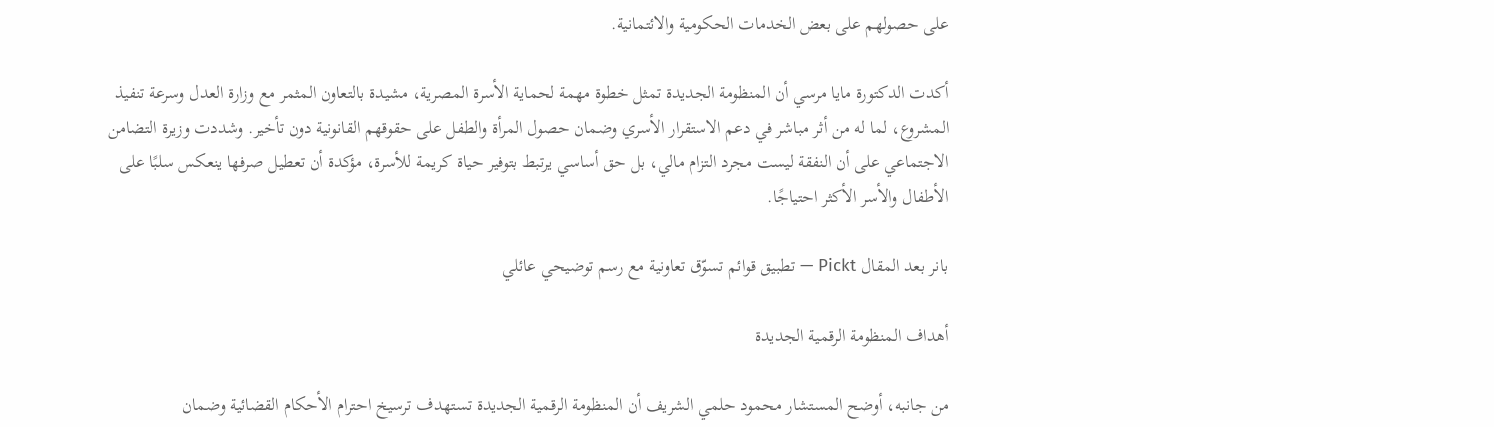على حصولهم على بعض الخدمات الحكومية والائتمانية.

أكدت الدكتورة مايا مرسي أن المنظومة الجديدة تمثل خطوة مهمة لحماية الأسرة المصرية، مشيدة بالتعاون المثمر مع وزارة العدل وسرعة تنفيذ المشروع، لما له من أثر مباشر في دعم الاستقرار الأسري وضمان حصول المرأة والطفل على حقوقهم القانونية دون تأخير. وشددت وزيرة التضامن الاجتماعي على أن النفقة ليست مجرد التزام مالي، بل حق أساسي يرتبط بتوفير حياة كريمة للأسرة، مؤكدة أن تعطيل صرفها ينعكس سلبًا على الأطفال والأسر الأكثر احتياجًا.

بانر بعد المقال Pickt — تطبيق قوائم تسوّق تعاونية مع رسم توضيحي عائلي

أهداف المنظومة الرقمية الجديدة

من جانبه، أوضح المستشار محمود حلمي الشريف أن المنظومة الرقمية الجديدة تستهدف ترسيخ احترام الأحكام القضائية وضمان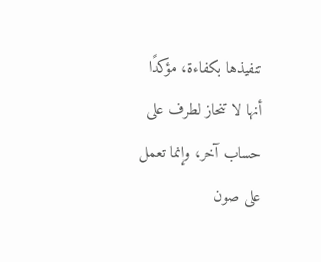تنفيذها بكفاءة، مؤكدًا أنها لا تنحاز لطرف على حساب آخر، وإنما تعمل على صون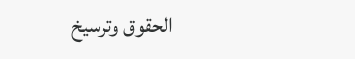الحقوق وترسيخ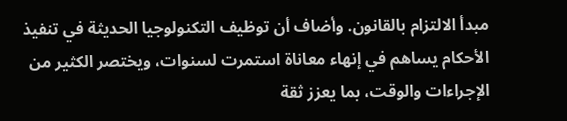مبدأ الالتزام بالقانون. وأضاف أن توظيف التكنولوجيا الحديثة في تنفيذ الأحكام يساهم في إنهاء معاناة استمرت لسنوات، ويختصر الكثير من الإجراءات والوقت، بما يعزز ثقة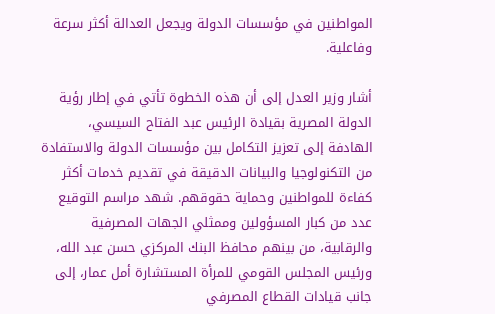المواطنين في مؤسسات الدولة ويجعل العدالة أكثر سرعة وفاعلية.

أشار وزير العدل إلى أن هذه الخطوة تأتي في إطار رؤية الدولة المصرية بقيادة الرئيس عبد الفتاح السيسي، الهادفة إلى تعزيز التكامل بين مؤسسات الدولة والاستفادة من التكنولوجيا والبيانات الدقيقة في تقديم خدمات أكثر كفاءة للمواطنين وحماية حقوقهم. شهد مراسم التوقيع عدد من كبار المسؤولين وممثلي الجهات المصرفية والرقابية، من بينهم محافظ البنك المركزي حسن عبد الله، ورئيس المجلس القومي للمرأة المستشارة أمل عمار، إلى جانب قيادات القطاع المصرفي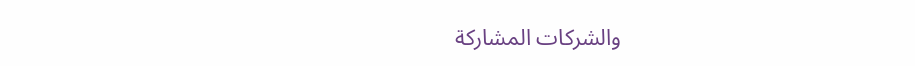والشركات المشاركة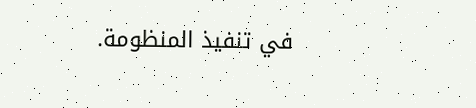في تنفيذ المنظومة.